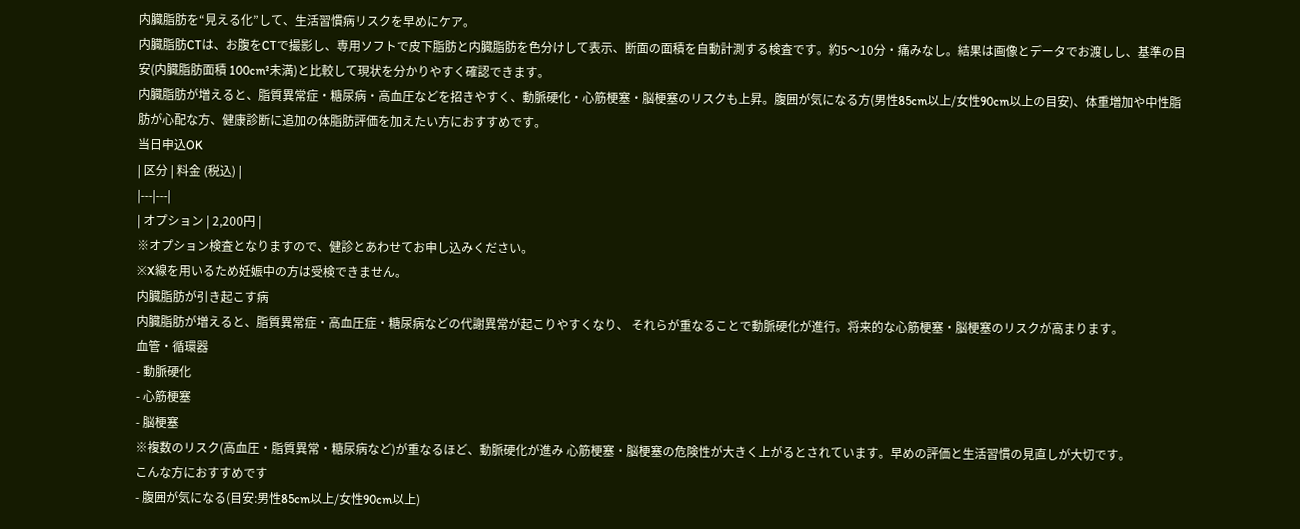内臓脂肪を“見える化”して、生活習慣病リスクを早めにケア。
内臓脂肪CTは、お腹をCTで撮影し、専用ソフトで皮下脂肪と内臓脂肪を色分けして表示、断面の面積を自動計測する検査です。約5〜10分・痛みなし。結果は画像とデータでお渡しし、基準の目安(内臓脂肪面積 100cm²未満)と比較して現状を分かりやすく確認できます。
内臓脂肪が増えると、脂質異常症・糖尿病・高血圧などを招きやすく、動脈硬化・心筋梗塞・脳梗塞のリスクも上昇。腹囲が気になる方(男性85cm以上/女性90cm以上の目安)、体重増加や中性脂肪が心配な方、健康診断に追加の体脂肪評価を加えたい方におすすめです。
当日申込OK
| 区分 | 料金 (税込) |
|---|---|
| オプション | 2,200円 |
※オプション検査となりますので、健診とあわせてお申し込みください。
※X線を用いるため妊娠中の方は受検できません。
内臓脂肪が引き起こす病
内臓脂肪が増えると、脂質異常症・高血圧症・糖尿病などの代謝異常が起こりやすくなり、 それらが重なることで動脈硬化が進行。将来的な心筋梗塞・脳梗塞のリスクが高まります。
血管・循環器
- 動脈硬化
- 心筋梗塞
- 脳梗塞
※複数のリスク(高血圧・脂質異常・糖尿病など)が重なるほど、動脈硬化が進み 心筋梗塞・脳梗塞の危険性が大きく上がるとされています。早めの評価と生活習慣の見直しが大切です。
こんな方におすすめです
- 腹囲が気になる(目安:男性85cm以上/女性90cm以上)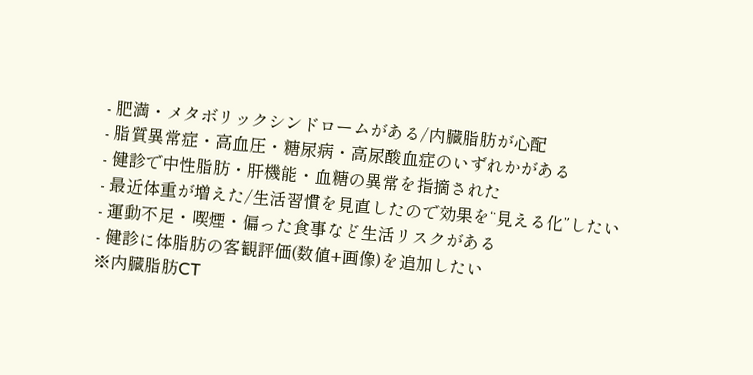- 肥満・メタボリックシンドロームがある/内臓脂肪が心配
- 脂質異常症・高血圧・糖尿病・高尿酸血症のいずれかがある
- 健診で中性脂肪・肝機能・血糖の異常を指摘された
- 最近体重が増えた/生活習慣を見直したので効果を“見える化”したい
- 運動不足・喫煙・偏った食事など生活リスクがある
- 健診に体脂肪の客観評価(数値+画像)を追加したい
※内臓脂肪CT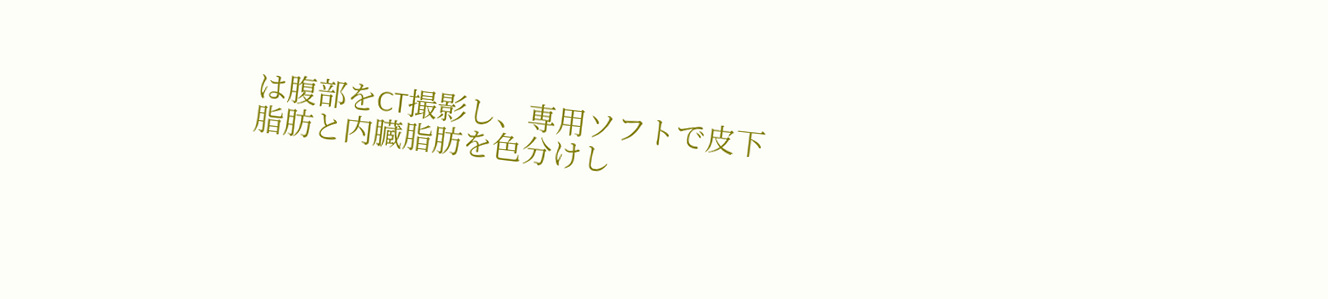は腹部をCT撮影し、専用ソフトで皮下脂肪と内臓脂肪を色分けし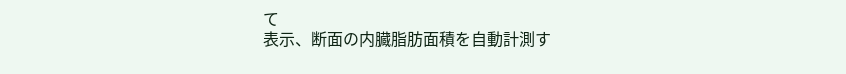て
表示、断面の内臓脂肪面積を自動計測す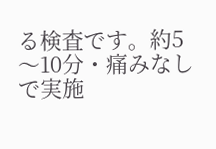る検査です。約5〜10分・痛みなしで実施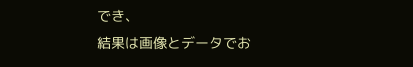でき、
結果は画像とデータでお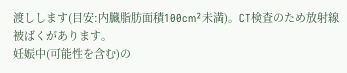渡しします(目安:内臓脂肪面積100cm²未満)。CT検査のため放射線被ばくがあります。
妊娠中(可能性を含む)の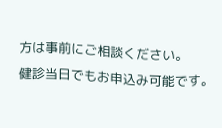方は事前にご相談ください。
健診当日でもお申込み可能です。